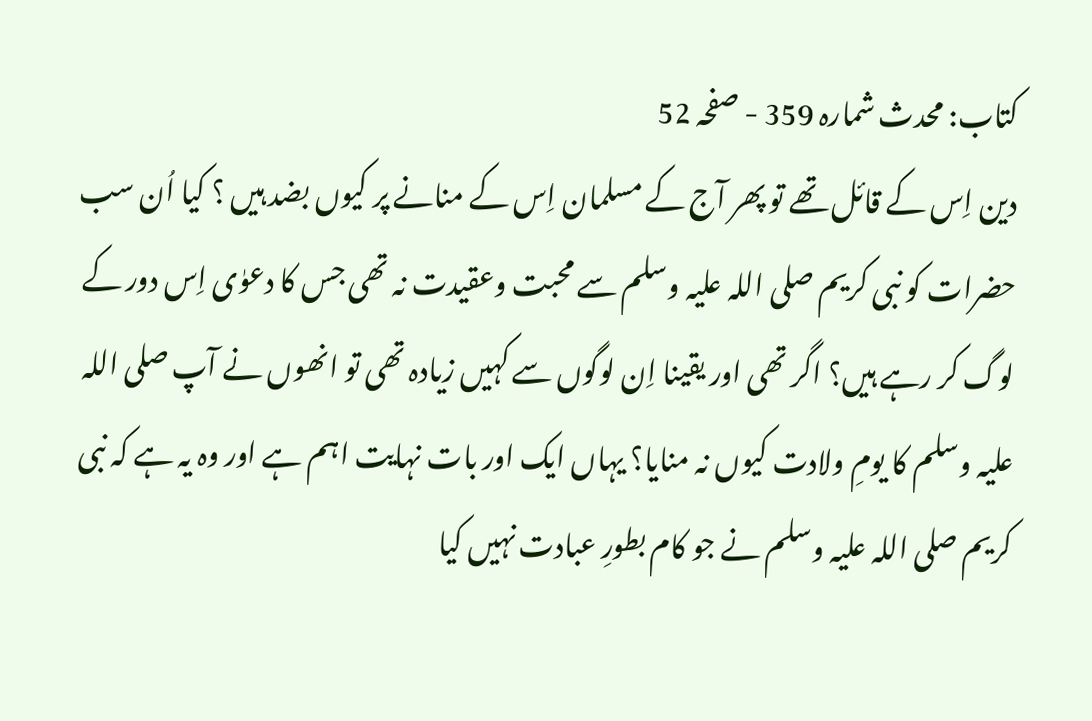کتاب: محدث شمارہ 359 - صفحہ 52
دین اِس کے قائل تھے تو پھر آج کے مسلمان اِس کے منانے پر کیوں بضد ہیں ؟ کیا اُن سب حضرات کو نبی کریم صلی اللہ علیہ وسلم سے محبت وعقیدت نہ تھی جس کا دعوٰی اِس دور کے لوگ کر رہے ہیں؟ اگر تھی اور یقینا اِن لوگوں سے کہیں زیادہ تھی تو انھوں نے آپ صلی اللہ علیہ وسلم کا یومِ ولادت کیوں نہ منایا؟ یہاں ایک اور بات نہایت اہم ہے اور وہ یہ ہے کہ نبی کریم صلی اللہ علیہ وسلم نے جو کام بطورِ عبادت نہیں کیا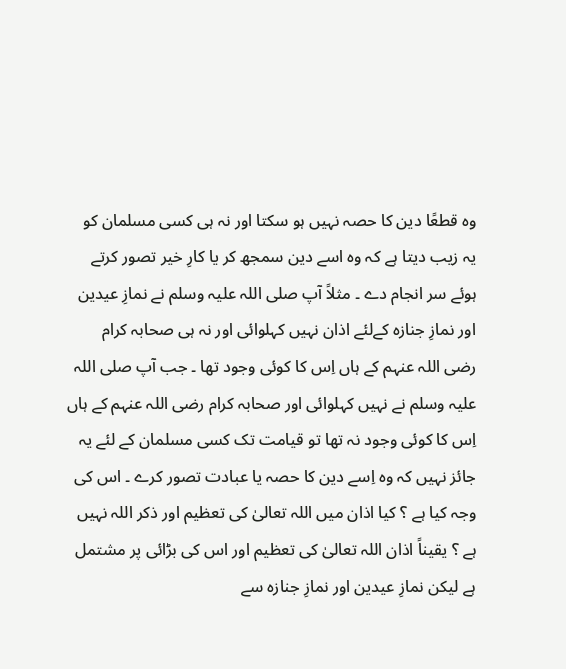وہ قطعًا دین کا حصہ نہیں ہو سکتا اور نہ ہی کسی مسلمان کو یہ زیب دیتا ہے کہ وہ اسے دین سمجھ کر یا کارِ خیر تصور کرتے ہوئے سر انجام دے ۔ مثلاً آپ صلی اللہ علیہ وسلم نے نمازِ عیدین اور نمازِ جنازہ کےلئے اذان نہیں کہلوائی اور نہ ہی صحابہ کرام رضی اللہ عنہم کے ہاں اِس کا کوئی وجود تھا ۔ جب آپ صلی اللہ علیہ وسلم نے نہیں کہلوائی اور صحابہ کرام رضی اللہ عنہم کے ہاں اِس کا کوئی وجود نہ تھا تو قیامت تک کسی مسلمان کے لئے یہ جائز نہیں کہ وہ اِسے دین کا حصہ یا عبادت تصور کرے ۔ اس کی وجہ کیا ہے ؟ کیا اذان میں اللہ تعالیٰ کی تعظیم اور ذکر اللہ نہیں ہے ؟ یقیناً اذان اللہ تعالیٰ کی تعظیم اور اس کی بڑائی پر مشتمل ہے لیکن نمازِ عیدین اور نمازِ جنازہ سے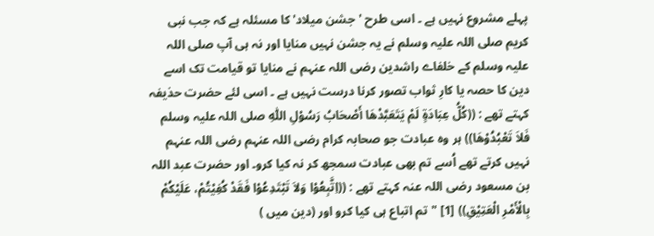پہلے مشروع نہیں ہے ۔ اسی طرح 'جشن میلاد' کا مسئلہ ہے کہ جب نبی کریم صلی اللہ علیہ وسلم نے یہ جشن نہیں منایا اور نہ ہی آپ صلی اللہ علیہ وسلم کے خلفاے راشدین رضی اللہ عنہم نے منایا تو قیامت تک اسے دین کا حصہ یا کارِ ثواب تصور کرنا درست نہیں ہے ۔ اسی لئے حضرت حذیفہ کہتے تھے : ((کُلُّ عِبَادَةٍ لَمْ یَتَعَبَّدْهَا أَصْحَابُ رَسُوْلِ اللّٰهِ صلی اللہ علیہ وسلم فَلاَ تَعْبُدُوْهَا)) ہر وہ عبادت جو صحابہ کرام رضی اللہ عنہم رضی اللہ عنہم نہیں کرتے تھے اُسے تم بھی عبادت سمجھ کر نہ کیا کرو۔ اور حضرت عبد اللہ بن مسعود رضی اللہ عنہ کہتے تھے : ((اِتَّبِعُوْا وَلاَ تَبْتَدِعُوْا فَقَدْ کُفِیْتُمْ، عَلَیْکُمْ بِالْأَمْرِ الْعَتِیْقِ)) [1] " تم اتباع ہی کیا کرو اور (دین میں )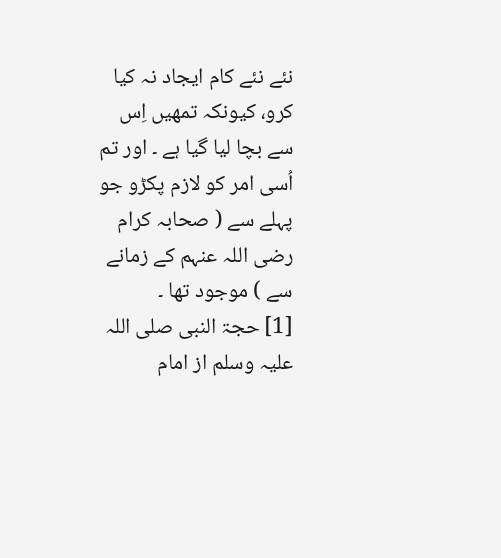نئے نئے کام ایجاد نہ کیا کرو، کیونکہ تمھیں اِس سے بچا لیا گیا ہے ۔ اور تم اُسی امر کو لازم پکڑو جو پہلے سے ( صحابہ کرام رضی اللہ عنہم کے زمانے سے ) موجود تھا ۔
[1] حجۃ النبی صلی اللہ علیہ وسلم از امام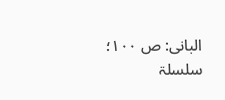البانی: ص ۱۰۰؛ سلسلۃ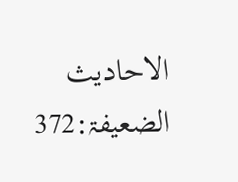الاحاديث الضعيفۃ:372